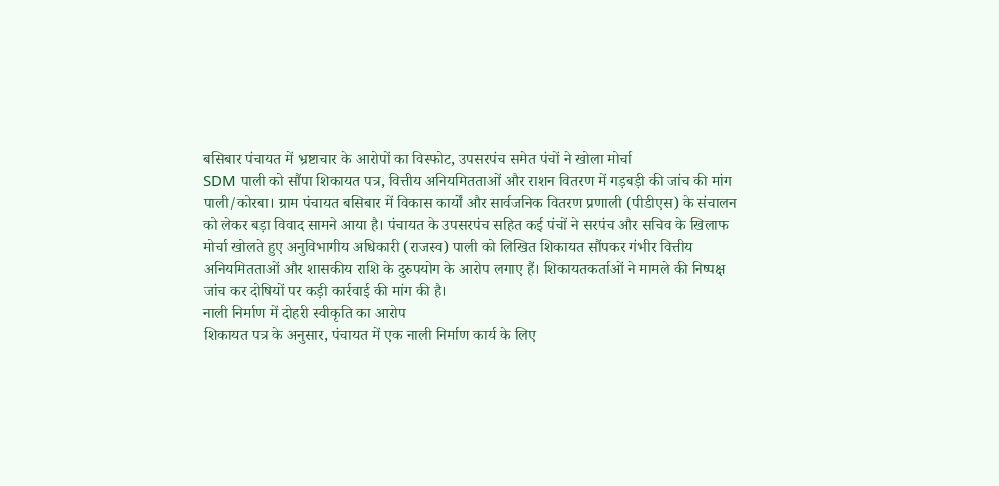बसिबार पंचायत में भ्रष्टाचार के आरोपों का विस्फोट, उपसरपंच समेत पंचों ने खोला मोर्चा
SDM पाली को सौंपा शिकायत पत्र, वित्तीय अनियमितताओं और राशन वितरण में गड़बड़ी की जांच की मांग
पाली/कोरबा। ग्राम पंचायत बसिबार में विकास कार्यों और सार्वजनिक वितरण प्रणाली (पीडीएस) के संचालन को लेकर बड़ा विवाद सामने आया है। पंचायत के उपसरपंच सहित कई पंचों ने सरपंच और सचिव के खिलाफ मोर्चा खोलते हुए अनुविभागीय अधिकारी (राजस्व) पाली को लिखित शिकायत सौंपकर गंभीर वित्तीय अनियमितताओं और शासकीय राशि के दुरुपयोग के आरोप लगाए हैं। शिकायतकर्ताओं ने मामले की निष्पक्ष जांच कर दोषियों पर कड़ी कार्रवाई की मांग की है।
नाली निर्माण में दोहरी स्वीकृति का आरोप
शिकायत पत्र के अनुसार, पंचायत में एक नाली निर्माण कार्य के लिए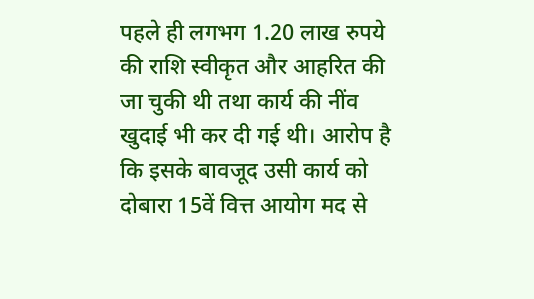पहले ही लगभग 1.20 लाख रुपये की राशि स्वीकृत और आहरित की जा चुकी थी तथा कार्य की नींव खुदाई भी कर दी गई थी। आरोप है कि इसके बावजूद उसी कार्य को दोबारा 15वें वित्त आयोग मद से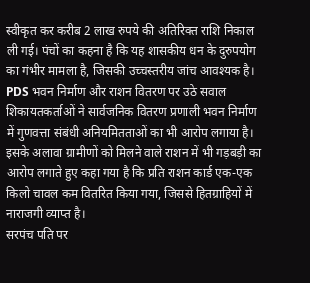स्वीकृत कर करीब 2 लाख रुपये की अतिरिक्त राशि निकाल ली गई। पंचों का कहना है कि यह शासकीय धन के दुरुपयोग का गंभीर मामला है, जिसकी उच्चस्तरीय जांच आवश्यक है।
PDS भवन निर्माण और राशन वितरण पर उठे सवाल
शिकायतकर्ताओं ने सार्वजनिक वितरण प्रणाली भवन निर्माण में गुणवत्ता संबंधी अनियमितताओं का भी आरोप लगाया है। इसके अलावा ग्रामीणों को मिलने वाले राशन में भी गड़बड़ी का आरोप लगाते हुए कहा गया है कि प्रति राशन कार्ड एक-एक किलो चावल कम वितरित किया गया, जिससे हितग्राहियों में नाराजगी व्याप्त है।
सरपंच पति पर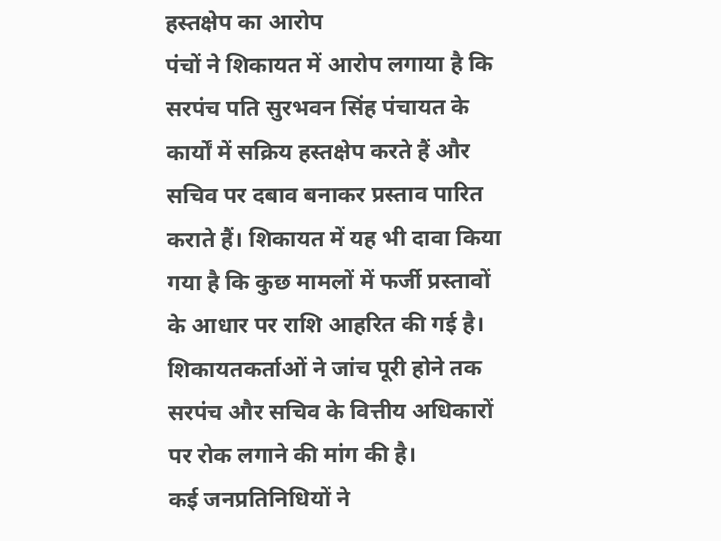हस्तक्षेप का आरोप
पंचों ने शिकायत में आरोप लगाया है कि सरपंच पति सुरभवन सिंह पंचायत के कार्यों में सक्रिय हस्तक्षेप करते हैं और सचिव पर दबाव बनाकर प्रस्ताव पारित कराते हैं। शिकायत में यह भी दावा किया गया है कि कुछ मामलों में फर्जी प्रस्तावों के आधार पर राशि आहरित की गई है। शिकायतकर्ताओं ने जांच पूरी होने तक सरपंच और सचिव के वित्तीय अधिकारों पर रोक लगाने की मांग की है।
कई जनप्रतिनिधियों ने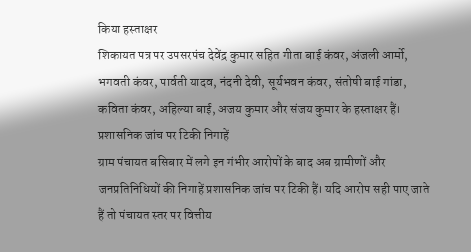किया हस्ताक्षर
शिकायत पत्र पर उपसरपंच देवेंद्र कुमार सहित गीता बाई कंवर, अंजली आर्मो, भगवती कंवर, पार्वती यादव, नंदनी देवी, सूर्यभवन कंवर, संतोषी बाई गांडा, कविता कंवर, अहिल्या बाई, अजय कुमार और संजय कुमार के हस्ताक्षर हैं।
प्रशासनिक जांच पर टिकी निगाहें
ग्राम पंचायत बसिबार में लगे इन गंभीर आरोपों के बाद अब ग्रामीणों और जनप्रतिनिधियों की निगाहें प्रशासनिक जांच पर टिकी हैं। यदि आरोप सही पाए जाते हैं तो पंचायत स्तर पर वित्तीय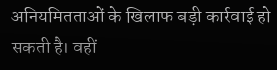अनियमितताओं के खिलाफ बड़ी कार्रवाई हो सकती है। वहीं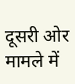दूसरी ओर मामले में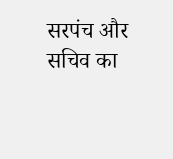सरपंच और सचिव का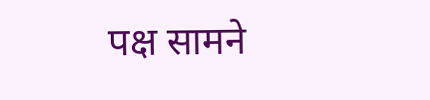पक्ष सामने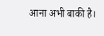आना अभी बाकी है।